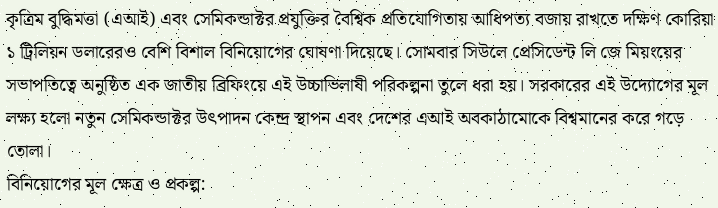কৃত্রিম বুদ্ধিমত্তা (এআই) এবং সেমিকন্ডাক্টর প্রযুক্তির বৈশ্বিক প্রতিযোগিতায় আধিপত্য বজায় রাখতে দক্ষিণ কোরিয়া ১ ট্রিলিয়ন ডলারেরও বেশি বিশাল বিনিয়োগের ঘোষণা দিয়েছে। সোমবার সিউলে প্রেসিডেন্ট লি জে মিয়ংয়ের সভাপতিত্বে অনুষ্ঠিত এক জাতীয় ব্রিফিংয়ে এই উচ্চাভিলাষী পরিকল্পনা তুলে ধরা হয়। সরকারের এই উদ্যোগের মূল লক্ষ্য হলো নতুন সেমিকন্ডাক্টর উৎপাদন কেন্দ্র স্থাপন এবং দেশের এআই অবকাঠামোকে বিশ্বমানের করে গড়ে তোলা।
বিনিয়োগের মূল ক্ষেত্র ও প্রকল্প: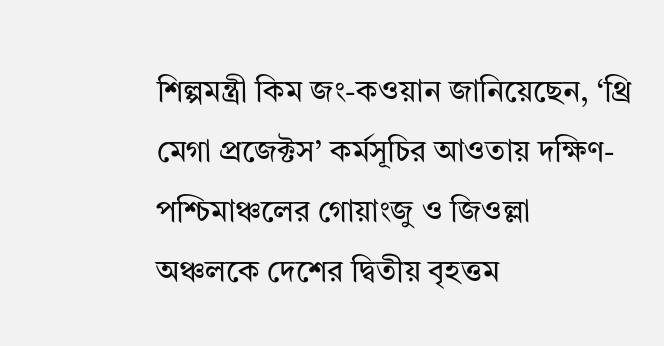শিল্পমন্ত্রী কিম জং-কওয়ান জানিয়েছেন, ‘থ্রি মেগা প্রজেক্টস’ কর্মসূচির আওতায় দক্ষিণ-পশ্চিমাঞ্চলের গোয়াংজু ও জিওল্লা অঞ্চলকে দেশের দ্বিতীয় বৃহত্তম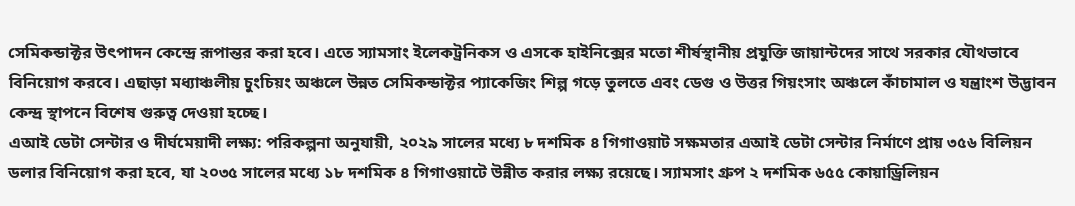সেমিকন্ডাক্টর উৎপাদন কেন্দ্রে রূপান্তর করা হবে। এতে স্যামসাং ইলেকট্রনিকস ও এসকে হাইনিক্সের মতো শীর্ষস্থানীয় প্রযুক্তি জায়ান্টদের সাথে সরকার যৌথভাবে বিনিয়োগ করবে। এছাড়া মধ্যাঞ্চলীয় চুংচিয়ং অঞ্চলে উন্নত সেমিকন্ডাক্টর প্যাকেজিং শিল্প গড়ে তুলতে এবং ডেগু ও উত্তর গিয়ংসাং অঞ্চলে কাঁচামাল ও যন্ত্রাংশ উদ্ভাবন কেন্দ্র স্থাপনে বিশেষ গুরুত্ব দেওয়া হচ্ছে।
এআই ডেটা সেন্টার ও দীর্ঘমেয়াদী লক্ষ্য: পরিকল্পনা অনুযায়ী, ২০২৯ সালের মধ্যে ৮ দশমিক ৪ গিগাওয়াট সক্ষমতার এআই ডেটা সেন্টার নির্মাণে প্রায় ৩৫৬ বিলিয়ন ডলার বিনিয়োগ করা হবে, যা ২০৩৫ সালের মধ্যে ১৮ দশমিক ৪ গিগাওয়াটে উন্নীত করার লক্ষ্য রয়েছে। স্যামসাং গ্রুপ ২ দশমিক ৬৫৫ কোয়াড্রিলিয়ন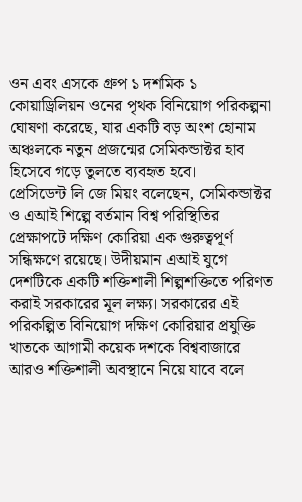ওন এবং এসকে গ্রুপ ১ দশমিক ১ কোয়াড্রিলিয়ন ওনের পৃথক বিনিয়োগ পরিকল্পনা ঘোষণা করেছে, যার একটি বড় অংশ হোনাম অঞ্চলকে নতুন প্রজন্মের সেমিকন্ডাক্টর হাব হিসেবে গড়ে তুলতে ব্যবহৃত হবে।
প্রেসিডেন্ট লি জে মিয়ং বলেছেন, সেমিকন্ডাক্টর ও এআই শিল্পে বর্তমান বিশ্ব পরিস্থিতির প্রেক্ষাপটে দক্ষিণ কোরিয়া এক গুরুত্বপূর্ণ সন্ধিক্ষণে রয়েছে। উদীয়মান এআই যুগে দেশটিকে একটি শক্তিশালী শিল্পশক্তিতে পরিণত করাই সরকারের মূল লক্ষ্য। সরকারের এই পরিকল্পিত বিনিয়োগ দক্ষিণ কোরিয়ার প্রযুক্তি খাতকে আগামী কয়েক দশকে বিশ্ববাজারে আরও শক্তিশালী অবস্থানে নিয়ে যাবে বলে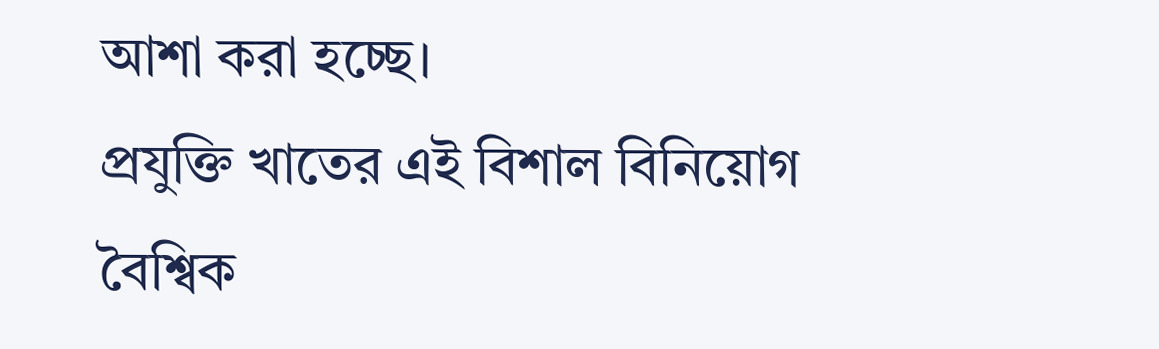আশা করা হচ্ছে।
প্রযুক্তি খাতের এই বিশাল বিনিয়োগ বৈশ্বিক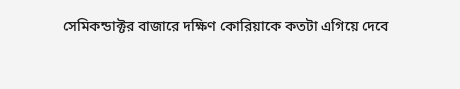সেমিকন্ডাক্টর বাজারে দক্ষিণ কোরিয়াকে কতটা এগিয়ে দেবে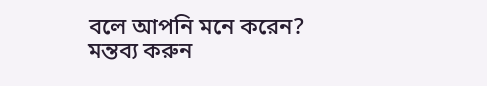বলে আপনি মনে করেন?
মন্তব্য করুন